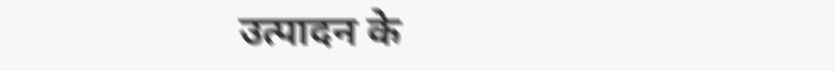उत्पादन के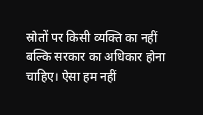स्रोतों पर किसी व्यक्ति का नहीं बल्कि सरकार का अधिकार होना चाहिए। ऐसा हम नहीं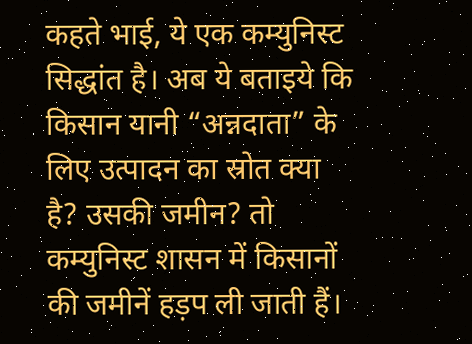कहते भाई, ये एक कम्युनिस्ट सिद्धांत है। अब ये बताइये कि किसान यानी “अन्नदाता” के लिए उत्पादन का स्रोत क्या है? उसकी जमीन? तो कम्युनिस्ट शासन में किसानों की जमीनें हड़प ली जाती हैं।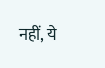नहीं, ये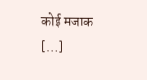कोई मजाक […]